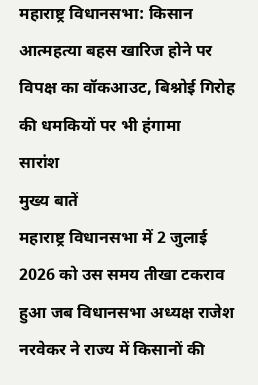महाराष्ट्र विधानसभा: किसान आत्महत्या बहस खारिज होने पर विपक्ष का वॉकआउट, बिश्नोई गिरोह की धमकियों पर भी हंगामा
सारांश
मुख्य बातें
महाराष्ट्र विधानसभा में 2 जुलाई 2026 को उस समय तीखा टकराव हुआ जब विधानसभा अध्यक्ष राजेश नरवेकर ने राज्य में किसानों की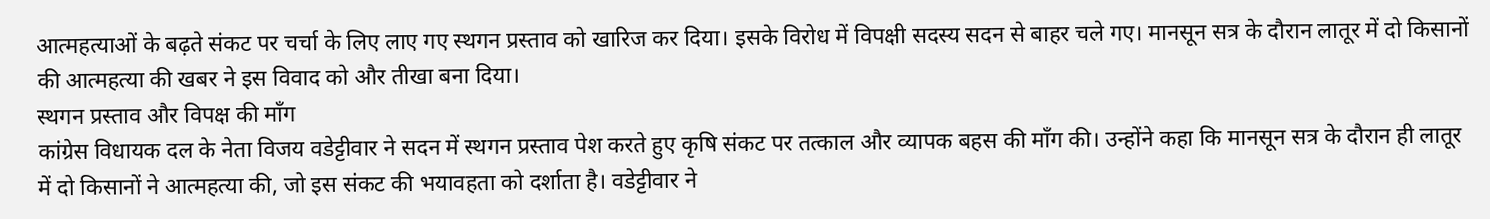आत्महत्याओं के बढ़ते संकट पर चर्चा के लिए लाए गए स्थगन प्रस्ताव को खारिज कर दिया। इसके विरोध में विपक्षी सदस्य सदन से बाहर चले गए। मानसून सत्र के दौरान लातूर में दो किसानों की आत्महत्या की खबर ने इस विवाद को और तीखा बना दिया।
स्थगन प्रस्ताव और विपक्ष की माँग
कांग्रेस विधायक दल के नेता विजय वडेट्टीवार ने सदन में स्थगन प्रस्ताव पेश करते हुए कृषि संकट पर तत्काल और व्यापक बहस की माँग की। उन्होंने कहा कि मानसून सत्र के दौरान ही लातूर में दो किसानों ने आत्महत्या की, जो इस संकट की भयावहता को दर्शाता है। वडेट्टीवार ने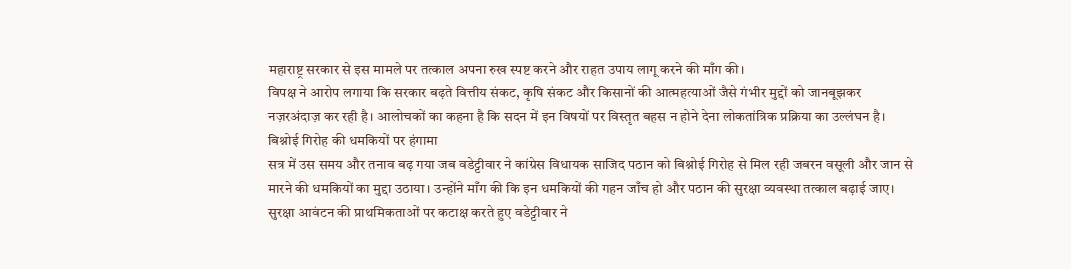महाराष्ट्र सरकार से इस मामले पर तत्काल अपना रुख स्पष्ट करने और राहत उपाय लागू करने की माँग की।
विपक्ष ने आरोप लगाया कि सरकार बढ़ते वित्तीय संकट, कृषि संकट और किसानों की आत्महत्याओं जैसे गंभीर मुद्दों को जानबूझकर नज़रअंदाज़ कर रही है। आलोचकों का कहना है कि सदन में इन विषयों पर विस्तृत बहस न होने देना लोकतांत्रिक प्रक्रिया का उल्लंघन है।
बिश्नोई गिरोह की धमकियों पर हंगामा
सत्र में उस समय और तनाव बढ़ गया जब वडेट्टीवार ने कांग्रेस विधायक साजिद पठान को बिश्नोई गिरोह से मिल रही जबरन वसूली और जान से मारने की धमकियों का मुद्दा उठाया। उन्होंने माँग की कि इन धमकियों की गहन जाँच हो और पठान की सुरक्षा व्यवस्था तत्काल बढ़ाई जाए।
सुरक्षा आवंटन की प्राथमिकताओं पर कटाक्ष करते हुए वडेट्टीवार ने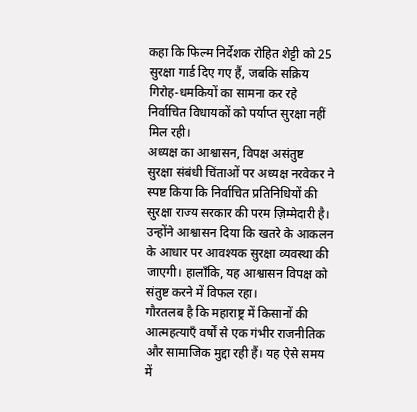कहा कि फिल्म निर्देशक रोहित शेट्टी को 25 सुरक्षा गार्ड दिए गए हैं, जबकि सक्रिय गिरोह-धमकियों का सामना कर रहे निर्वाचित विधायकों को पर्याप्त सुरक्षा नहीं मिल रही।
अध्यक्ष का आश्वासन, विपक्ष असंतुष्ट
सुरक्षा संबंधी चिंताओं पर अध्यक्ष नरवेकर ने स्पष्ट किया कि निर्वाचित प्रतिनिधियों की सुरक्षा राज्य सरकार की परम ज़िम्मेदारी है। उन्होंने आश्वासन दिया कि खतरे के आकलन के आधार पर आवश्यक सुरक्षा व्यवस्था की जाएगी। हालाँकि, यह आश्वासन विपक्ष को संतुष्ट करने में विफल रहा।
गौरतलब है कि महाराष्ट्र में किसानों की आत्महत्याएँ वर्षों से एक गंभीर राजनीतिक और सामाजिक मुद्दा रही हैं। यह ऐसे समय में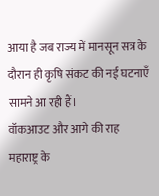आया है जब राज्य में मानसून सत्र के दौरान ही कृषि संकट की नई घटनाएँ सामने आ रही हैं।
वॉकआउट और आगे की राह
महाराष्ट्र के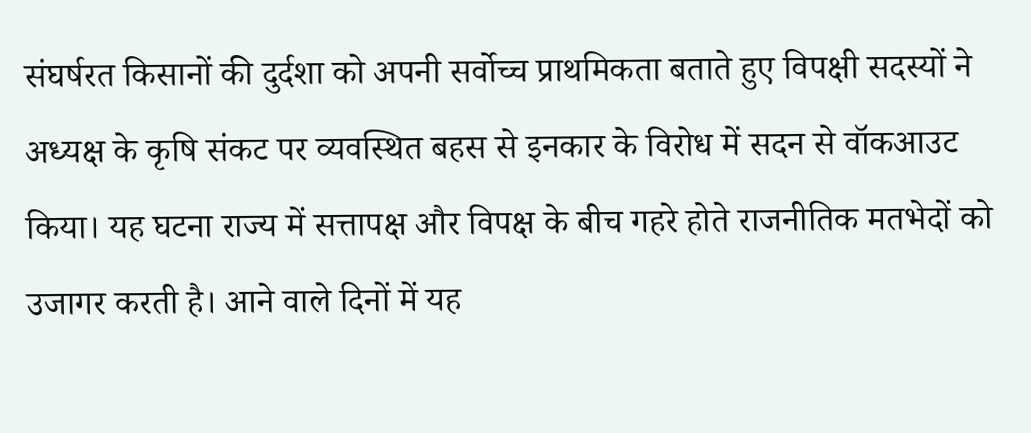संघर्षरत किसानों की दुर्दशा को अपनी सर्वोच्च प्राथमिकता बताते हुए विपक्षी सदस्यों ने अध्यक्ष के कृषि संकट पर व्यवस्थित बहस से इनकार के विरोध में सदन से वॉकआउट किया। यह घटना राज्य में सत्तापक्ष और विपक्ष के बीच गहरे होते राजनीतिक मतभेदों को उजागर करती है। आने वाले दिनों में यह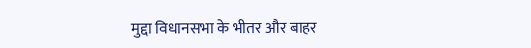मुद्दा विधानसभा के भीतर और बाहर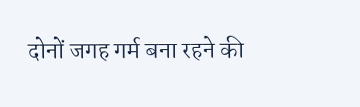दोनों जगह गर्म बना रहने की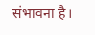संभावना है।